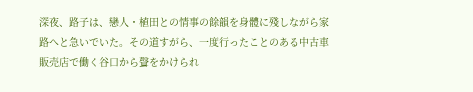深夜、路子は、戀人・植田との情事の餘韻を身體に殘しながら家路へと急いでいた。その道すがら、一度行ったことのある中古車販売店で働く谷口から聲をかけられ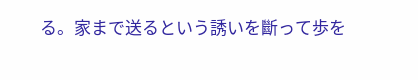る。家まで送るという誘いを斷って歩を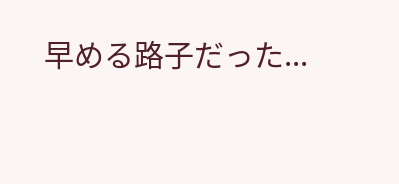早める路子だった...